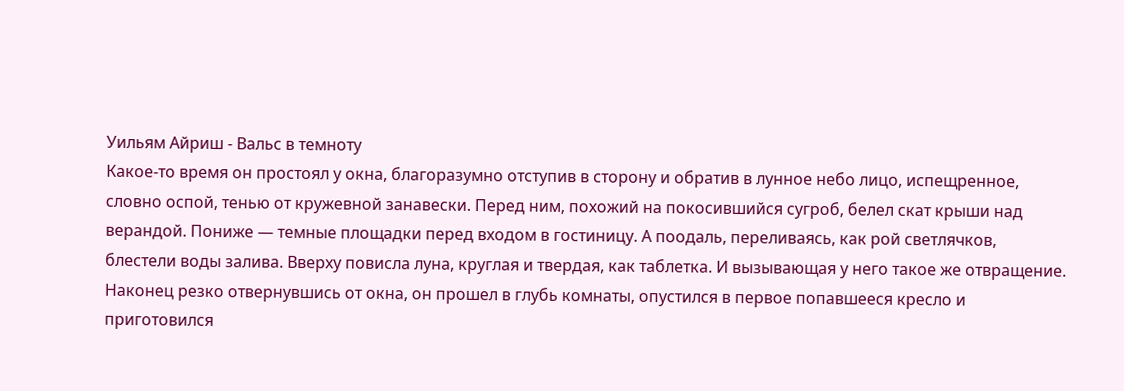Уильям Айриш - Вальс в темноту
Какое-то время он простоял у окна, благоразумно отступив в сторону и обратив в лунное небо лицо, испещренное, словно оспой, тенью от кружевной занавески. Перед ним, похожий на покосившийся сугроб, белел скат крыши над верандой. Пониже — темные площадки перед входом в гостиницу. А поодаль, переливаясь, как рой светлячков, блестели воды залива. Вверху повисла луна, круглая и твердая, как таблетка. И вызывающая у него такое же отвращение.
Наконец резко отвернувшись от окна, он прошел в глубь комнаты, опустился в первое попавшееся кресло и приготовился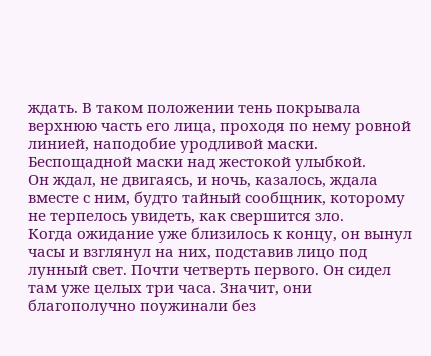ждать. В таком положении тень покрывала верхнюю часть его лица, проходя по нему ровной линией, наподобие уродливой маски. Беспощадной маски над жестокой улыбкой.
Он ждал, не двигаясь, и ночь, казалось, ждала вместе с ним, будто тайный сообщник, которому не терпелось увидеть, как свершится зло.
Когда ожидание уже близилось к концу, он вынул часы и взглянул на них, подставив лицо под лунный свет. Почти четверть первого. Он сидел там уже целых три часа. Значит, они благополучно поужинали без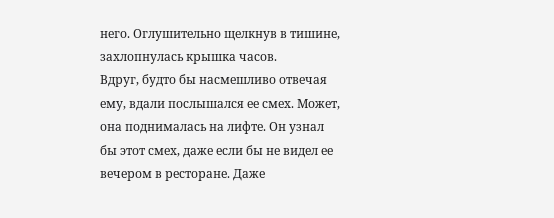него. Оглушительно щелкнув в тишине, захлопнулась крышка часов.
Вдруг, будто бы насмешливо отвечая ему, вдали послышался ее смех. Может, она поднималась на лифте. Он узнал бы этот смех, даже если бы не видел ее вечером в ресторане. Даже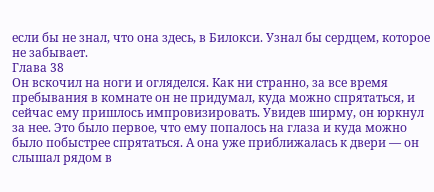если бы не знал, что она здесь, в Билокси. Узнал бы сердцем, которое не забывает.
Глава 38
Он вскочил на ноги и огляделся. Как ни странно, за все время пребывания в комнате он не придумал, куда можно спрятаться, и сейчас ему пришлось импровизировать. Увидев ширму, он юркнул за нее. Это было первое, что ему попалось на глаза и куда можно было побыстрее спрятаться. А она уже приближалась к двери — он слышал рядом в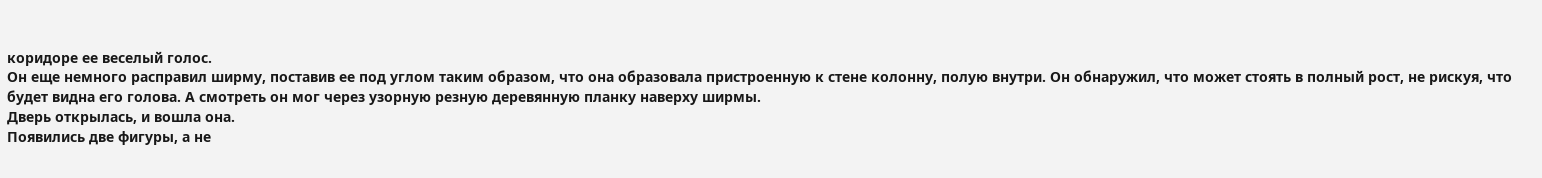коридоре ее веселый голос.
Он еще немного расправил ширму, поставив ее под углом таким образом, что она образовала пристроенную к стене колонну, полую внутри. Он обнаружил, что может стоять в полный рост, не рискуя, что будет видна его голова. А смотреть он мог через узорную резную деревянную планку наверху ширмы.
Дверь открылась, и вошла она.
Появились две фигуры, а не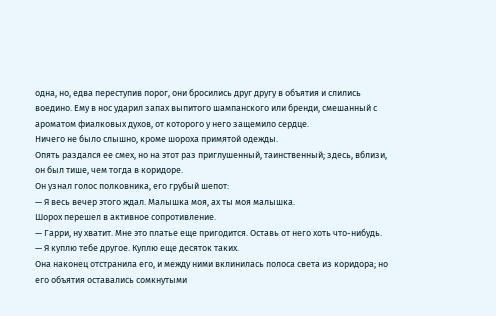одна, но, едва переступив порог, они бросились друг другу в объятия и слились воедино. Ему в нос ударил запах выпитого шампанского или бренди, смешанный с ароматом фиалковых духов, от которого у него защемило сердце.
Ничего не было слышно, кроме шороха примятой одежды.
Опять раздался ее смех, но на этот раз приглушенный, таинственный; здесь, вблизи, он был тише, чем тогда в коридоре.
Он узнал голос полковника, его грубый шепот:
— Я весь вечер этого ждал. Малышка моя, ах ты моя малышка.
Шорох перешел в активное сопротивление.
— Гарри, ну хватит. Мне это платье еще пригодится. Оставь от него хоть что-нибудь.
— Я куплю тебе другое. Куплю еще десяток таких.
Она наконец отстранила его, и между ними вклинилась полоса света из коридора; но его объятия оставались сомкнутыми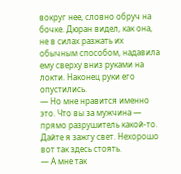вокруг нее, словно обруч на бочке. Дюран видел, как она, не в силах разжать их обычным способом, надавила ему сверху вниз руками на локти. Наконец руки его опустились.
— Но мне нравится именно это. Что вы за мужчина — прямо разрушитель какой-то. Дайте я зажгу свет. Нехорошо вот так здесь стоять.
— А мне так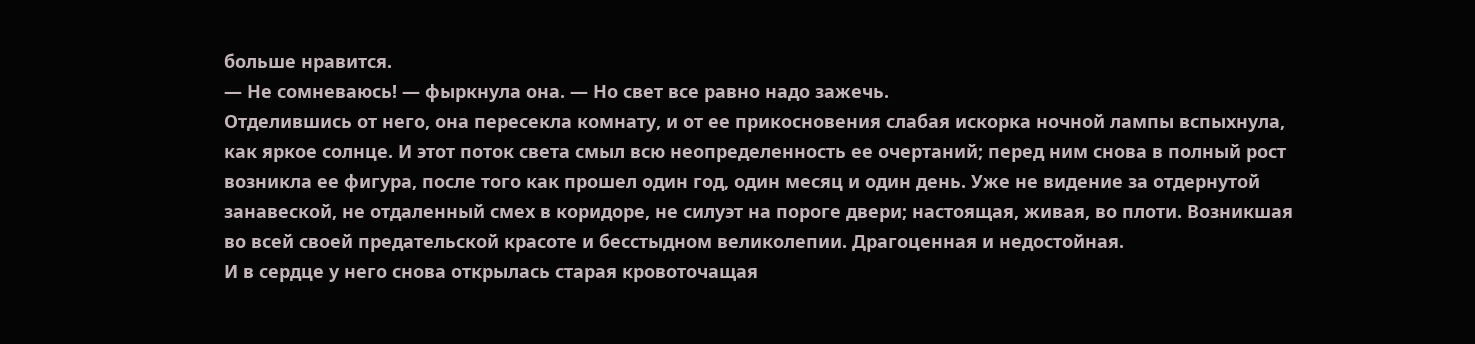больше нравится.
— Не сомневаюсь! — фыркнула она. — Но свет все равно надо зажечь.
Отделившись от него, она пересекла комнату, и от ее прикосновения слабая искорка ночной лампы вспыхнула, как яркое солнце. И этот поток света смыл всю неопределенность ее очертаний; перед ним снова в полный рост возникла ее фигура, после того как прошел один год, один месяц и один день. Уже не видение за отдернутой занавеской, не отдаленный смех в коридоре, не силуэт на пороге двери; настоящая, живая, во плоти. Возникшая во всей своей предательской красоте и бесстыдном великолепии. Драгоценная и недостойная.
И в сердце у него снова открылась старая кровоточащая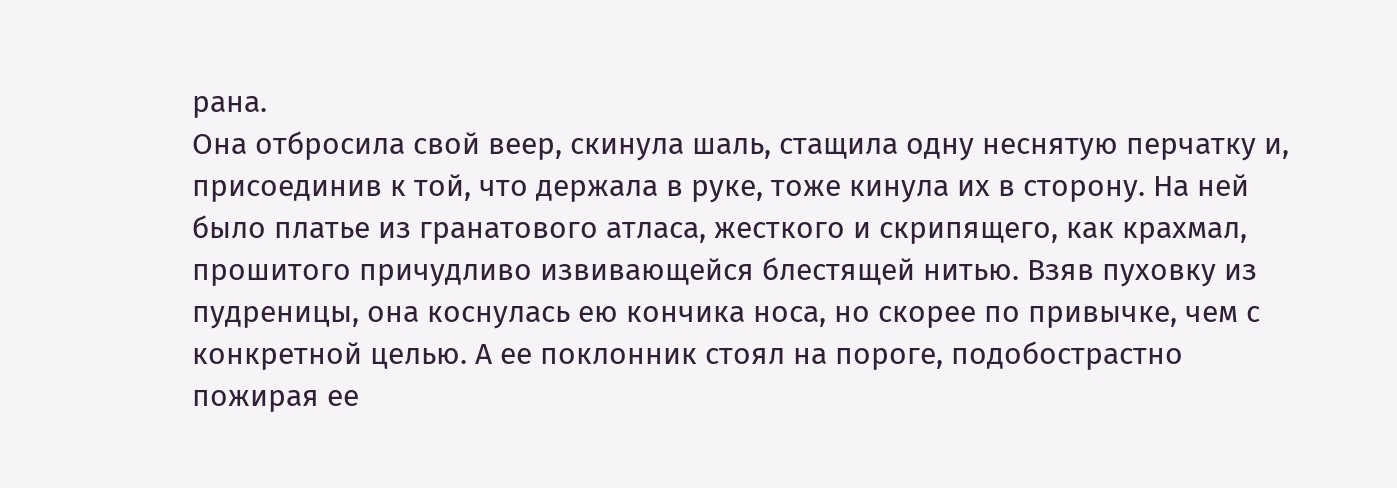рана.
Она отбросила свой веер, скинула шаль, стащила одну неснятую перчатку и, присоединив к той, что держала в руке, тоже кинула их в сторону. На ней было платье из гранатового атласа, жесткого и скрипящего, как крахмал, прошитого причудливо извивающейся блестящей нитью. Взяв пуховку из пудреницы, она коснулась ею кончика носа, но скорее по привычке, чем с конкретной целью. А ее поклонник стоял на пороге, подобострастно пожирая ее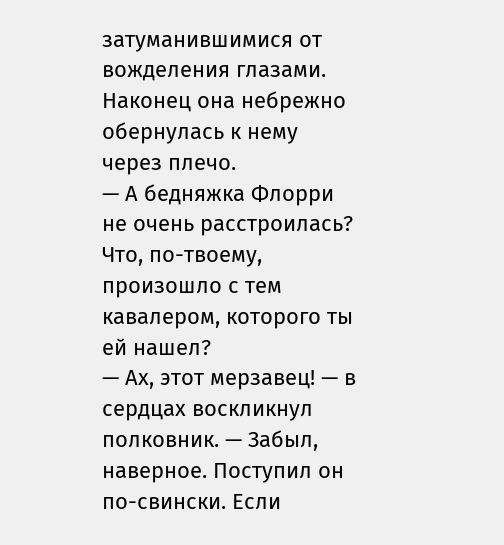затуманившимися от вожделения глазами.
Наконец она небрежно обернулась к нему через плечо.
— А бедняжка Флорри не очень расстроилась? Что, по-твоему, произошло с тем кавалером, которого ты ей нашел?
— Ах, этот мерзавец! — в сердцах воскликнул полковник. — Забыл, наверное. Поступил он по-свински. Если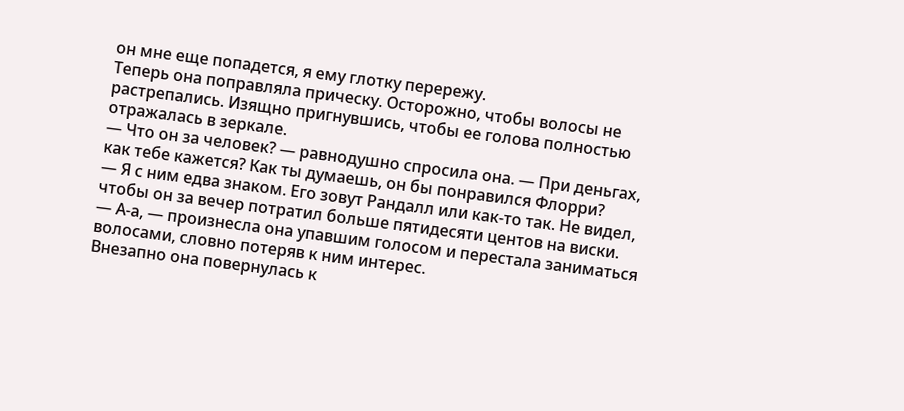он мне еще попадется, я ему глотку перережу.
Теперь она поправляла прическу. Осторожно, чтобы волосы не растрепались. Изящно пригнувшись, чтобы ее голова полностью отражалась в зеркале.
— Что он за человек? — равнодушно спросила она. — При деньгах, как тебе кажется? Как ты думаешь, он бы понравился Флорри?
— Я с ним едва знаком. Его зовут Рандалл или как-то так. Не видел, чтобы он за вечер потратил больше пятидесяти центов на виски.
— А-а, — произнесла она упавшим голосом и перестала заниматься волосами, словно потеряв к ним интерес.
Внезапно она повернулась к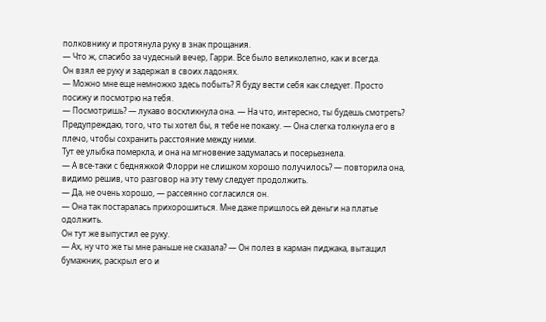полковнику и протянула руку в знак прощания.
— Что ж, спасибо за чудесный вечер, Гарри. Все было великолепно, как и всегда.
Он взял ее руку и задержал в своих ладонях.
— Можно мне еще немножко здесь побыть? Я буду вести себя как следует. Просто посижу и посмотрю на тебя.
— Посмотришь? — лукаво воскликнула она. — На что, интересно, ты будешь смотреть? Предупреждаю, того, что ты хотел бы, я тебе не покажу. — Она слегка толкнула его в плечо, чтобы сохранить расстояние между ними.
Тут ее улыбка померкла, и она на мгновение задумалась и посерьезнела.
— А все-таки с бедняжкой Флорри не слишком хорошо получилось? — повторила она, видимо решив, что разговор на эту тему следует продолжить.
— Да, не очень хорошо, — рассеянно согласился он.
— Она так постаралась прихорошиться. Мне даже пришлось ей деньги на платье одолжить.
Он тут же выпустил ее руку.
— Ах, ну что же ты мне раньше не сказала? — Он полез в карман пиджака, вытащил бумажник, раскрыл его и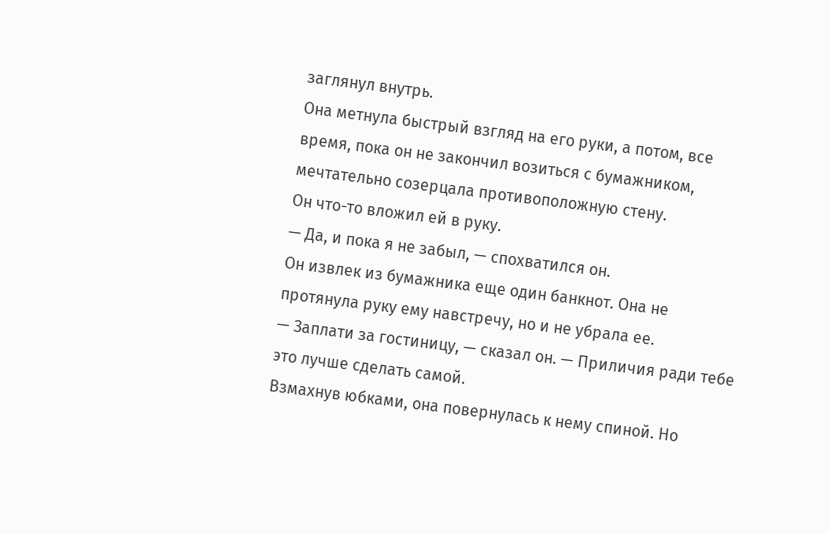заглянул внутрь.
Она метнула быстрый взгляд на его руки, а потом, все время, пока он не закончил возиться с бумажником, мечтательно созерцала противоположную стену.
Он что-то вложил ей в руку.
— Да, и пока я не забыл, — спохватился он.
Он извлек из бумажника еще один банкнот. Она не протянула руку ему навстречу, но и не убрала ее.
— Заплати за гостиницу, — сказал он. — Приличия ради тебе это лучше сделать самой.
Взмахнув юбками, она повернулась к нему спиной. Но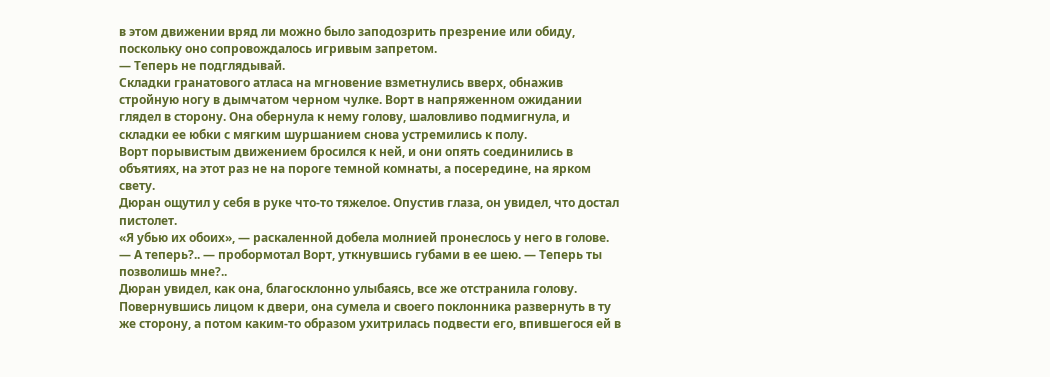в этом движении вряд ли можно было заподозрить презрение или обиду, поскольку оно сопровождалось игривым запретом.
— Теперь не подглядывай.
Складки гранатового атласа на мгновение взметнулись вверх, обнажив стройную ногу в дымчатом черном чулке. Ворт в напряженном ожидании глядел в сторону. Она обернула к нему голову, шаловливо подмигнула, и складки ее юбки с мягким шуршанием снова устремились к полу.
Ворт порывистым движением бросился к ней, и они опять соединились в объятиях, на этот раз не на пороге темной комнаты, а посередине, на ярком свету.
Дюран ощутил у себя в руке что-то тяжелое. Опустив глаза, он увидел, что достал пистолет.
«Я убью их обоих», — раскаленной добела молнией пронеслось у него в голове.
— А теперь?.. — пробормотал Ворт, уткнувшись губами в ее шею. — Теперь ты позволишь мне?..
Дюран увидел, как она, благосклонно улыбаясь, все же отстранила голову. Повернувшись лицом к двери, она сумела и своего поклонника развернуть в ту же сторону, а потом каким-то образом ухитрилась подвести его, впившегося ей в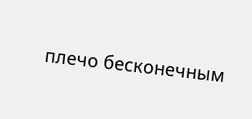плечо бесконечным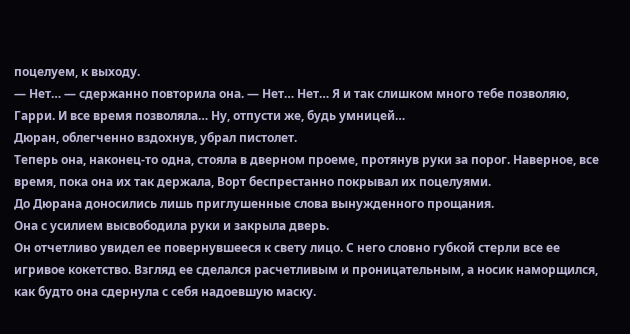поцелуем, к выходу.
— Нет… — сдержанно повторила она. — Нет… Нет… Я и так слишком много тебе позволяю, Гарри. И все время позволяла… Ну, отпусти же, будь умницей…
Дюран, облегченно вздохнув, убрал пистолет.
Теперь она, наконец-то одна, стояла в дверном проеме, протянув руки за порог. Наверное, все время, пока она их так держала, Ворт беспрестанно покрывал их поцелуями.
До Дюрана доносились лишь приглушенные слова вынужденного прощания.
Она с усилием высвободила руки и закрыла дверь.
Он отчетливо увидел ее повернувшееся к свету лицо. С него словно губкой стерли все ее игривое кокетство. Взгляд ее сделался расчетливым и проницательным, а носик наморщился, как будто она сдернула с себя надоевшую маску.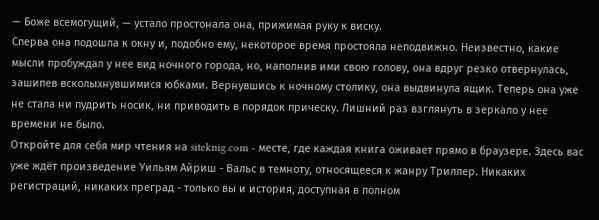— Боже всемогущий, — устало простонала она, прижимая руку к виску.
Сперва она подошла к окну и, подобно ему, некоторое время простояла неподвижно. Неизвестно, какие мысли пробуждал у нее вид ночного города, но, наполнив ими свою голову, она вдруг резко отвернулась, зашипев всколыхнувшимися юбками. Вернувшись к ночному столику, она выдвинула ящик. Теперь она уже не стала ни пудрить носик, ни приводить в порядок прическу. Лишний раз взглянуть в зеркало у нее времени не было.
Откройте для себя мир чтения на siteknig.com - месте, где каждая книга оживает прямо в браузере. Здесь вас уже ждёт произведение Уильям Айриш - Вальс в темноту, относящееся к жанру Триллер. Никаких регистраций, никаких преград - только вы и история, доступная в полном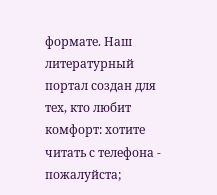формате. Наш литературный портал создан для тех, кто любит комфорт: хотите читать с телефона - пожалуйста;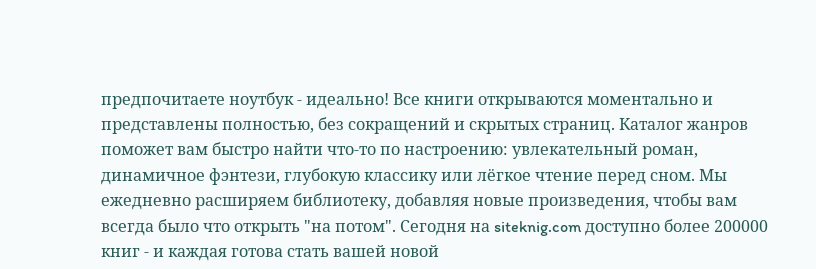предпочитаете ноутбук - идеально! Все книги открываются моментально и представлены полностью, без сокращений и скрытых страниц. Каталог жанров поможет вам быстро найти что-то по настроению: увлекательный роман, динамичное фэнтези, глубокую классику или лёгкое чтение перед сном. Мы ежедневно расширяем библиотеку, добавляя новые произведения, чтобы вам всегда было что открыть "на потом". Сегодня на siteknig.com доступно более 200000 книг - и каждая готова стать вашей новой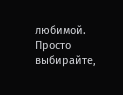любимой. Просто выбирайте,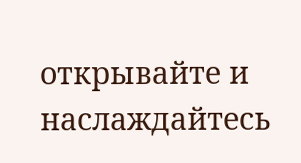открывайте и наслаждайтесь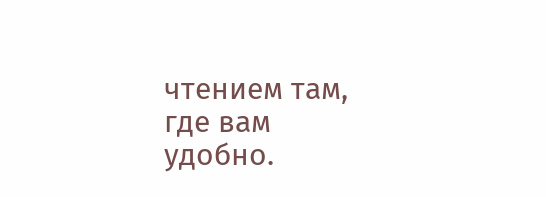чтением там, где вам удобно.